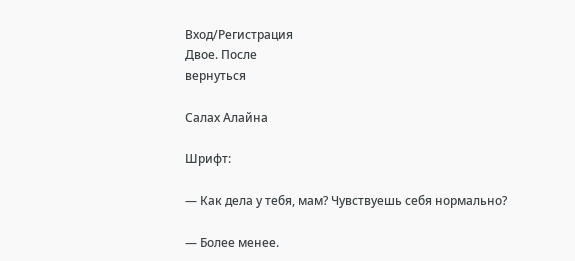Вход/Регистрация
Двое. После
вернуться

Салах Алайна

Шрифт:

— Как дела у тебя, мам? Чувствуешь себя нормально?

— Более менее.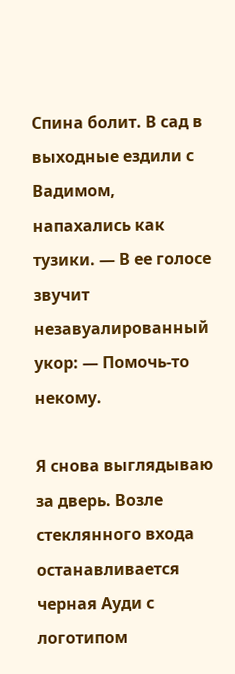Спина болит. В сад в выходные ездили с Вадимом, напахались как тузики. — В ее голосе звучит незавуалированный укор: — Помочь-то некому.

Я снова выглядываю за дверь. Возле стеклянного входа останавливается черная Ауди с логотипом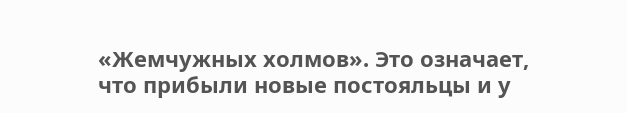«Жемчужных холмов». Это означает, что прибыли новые постояльцы и у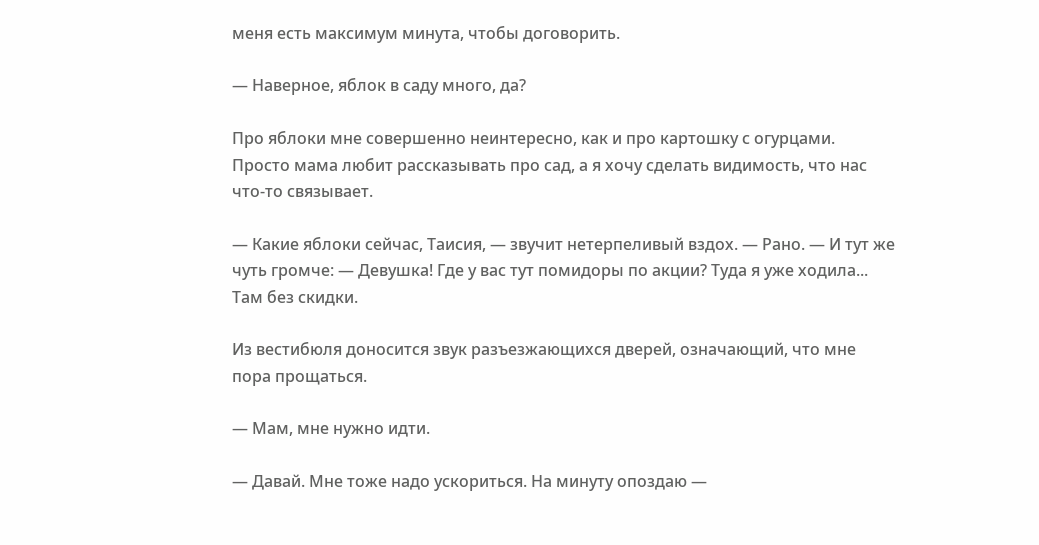меня есть максимум минута, чтобы договорить.

— Наверное, яблок в саду много, да?

Про яблоки мне совершенно неинтересно, как и про картошку с огурцами. Просто мама любит рассказывать про сад, а я хочу сделать видимость, что нас что-то связывает.

— Какие яблоки сейчас, Таисия, — звучит нетерпеливый вздох. — Рано. — И тут же чуть громче: — Девушка! Где у вас тут помидоры по акции? Туда я уже ходила... Там без скидки.

Из вестибюля доносится звук разъезжающихся дверей, означающий, что мне пора прощаться.

— Мам, мне нужно идти.

— Давай. Мне тоже надо ускориться. На минуту опоздаю —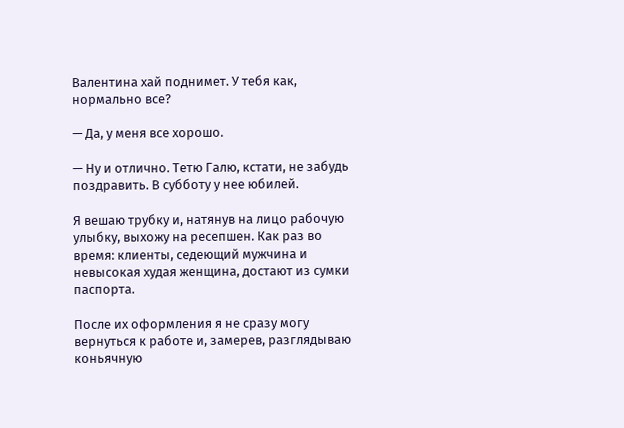Валентина хай поднимет. У тебя как, нормально все?

— Да, у меня все хорошо.

— Ну и отлично. Тетю Галю, кстати, не забудь поздравить. В субботу у нее юбилей.

Я вешаю трубку и, натянув на лицо рабочую улыбку, выхожу на ресепшен. Как раз во время: клиенты, седеющий мужчина и невысокая худая женщина, достают из сумки паспорта.

После их оформления я не сразу могу вернуться к работе и, замерев, разглядываю коньячную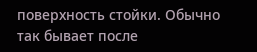поверхность стойки. Обычно так бывает после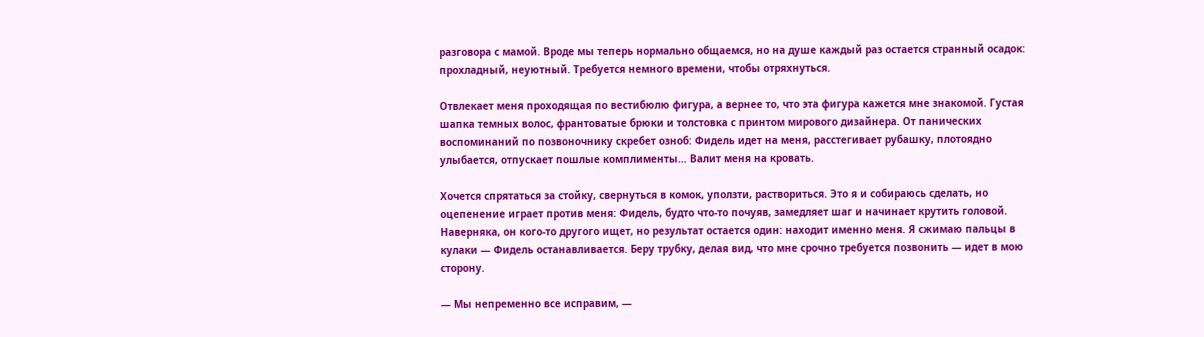разговора с мамой. Вроде мы теперь нормально общаемся, но на душе каждый раз остается странный осадок: прохладный, неуютный. Требуется немного времени, чтобы отряхнуться.

Отвлекает меня проходящая по вестибюлю фигура, а вернее то, что эта фигура кажется мне знакомой. Густая шапка темных волос, франтоватые брюки и толстовка с принтом мирового дизайнера. От панических воспоминаний по позвоночнику скребет озноб: Фидель идет на меня, расстегивает рубашку, плотоядно улыбается, отпускает пошлые комплименты… Валит меня на кровать.

Хочется спрятаться за стойку, свернуться в комок, уползти, раствориться. Это я и собираюсь сделать, но оцепенение играет против меня: Фидель, будто что-то почуяв, замедляет шаг и начинает крутить головой. Наверняка, он кого-то другого ищет, но результат остается один: находит именно меня. Я сжимаю пальцы в кулаки — Фидель останавливается. Беру трубку, делая вид, что мне срочно требуется позвонить — идет в мою сторону.

— Мы непременно все исправим, —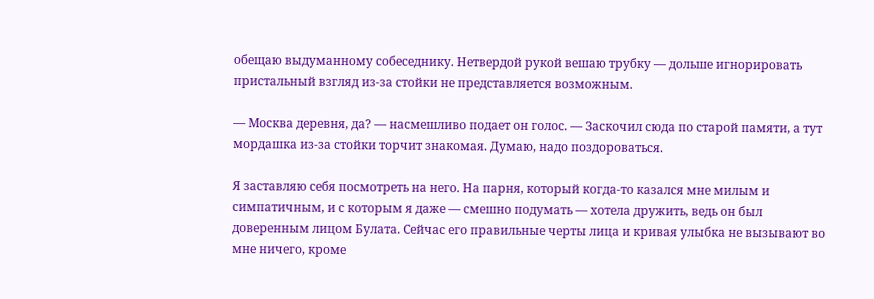обещаю выдуманному собеседнику. Нетвердой рукой вешаю трубку — дольше игнорировать пристальный взгляд из-за стойки не представляется возможным.

— Москва деревня, да? — насмешливо подает он голос. — Заскочил сюда по старой памяти, а тут мордашка из-за стойки торчит знакомая. Думаю, надо поздороваться.

Я заставляю себя посмотреть на него. На парня, который когда-то казался мне милым и симпатичным, и с которым я даже — смешно подумать — хотела дружить, ведь он был доверенным лицом Булата. Сейчас его правильные черты лица и кривая улыбка не вызывают во мне ничего, кроме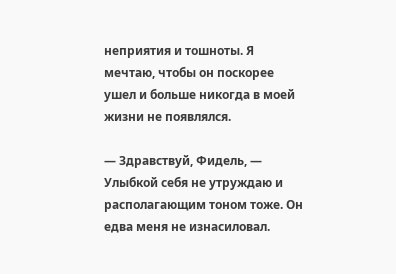неприятия и тошноты. Я мечтаю, чтобы он поскорее ушел и больше никогда в моей жизни не появлялся.

— Здравствуй, Фидель, — Улыбкой себя не утруждаю и располагающим тоном тоже. Он едва меня не изнасиловал.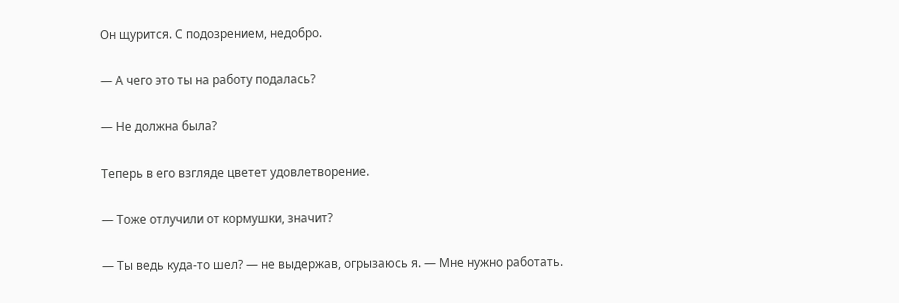Он щурится. С подозрением, недобро.

— А чего это ты на работу подалась?

— Не должна была?

Теперь в его взгляде цветет удовлетворение.

— Тоже отлучили от кормушки, значит?

— Ты ведь куда-то шел? — не выдержав, огрызаюсь я. — Мне нужно работать.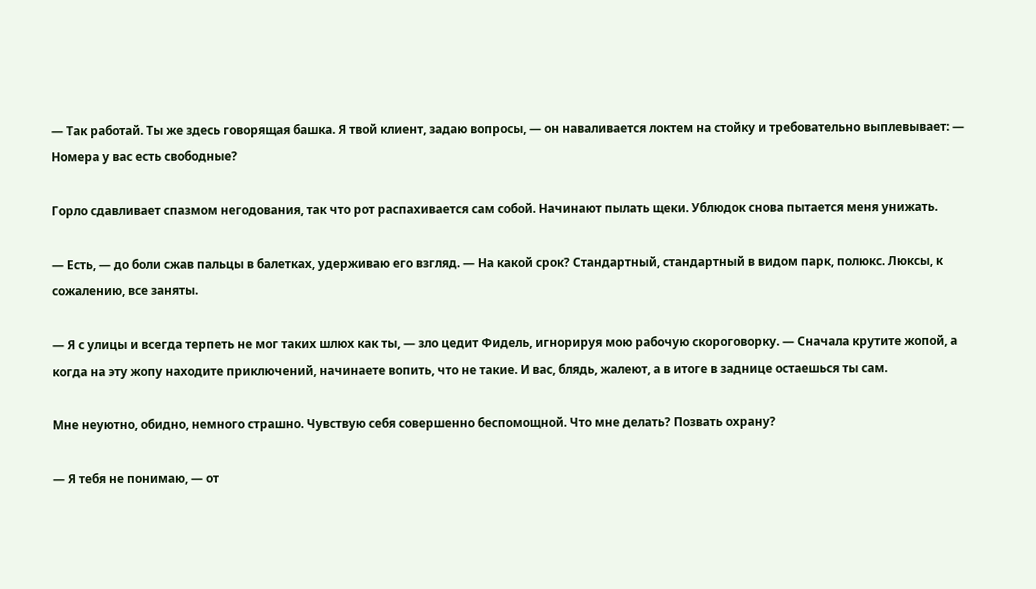— Так работай. Ты же здесь говорящая башка. Я твой клиент, задаю вопросы, — он наваливается локтем на стойку и требовательно выплевывает: — Номера у вас есть свободные?

Горло сдавливает спазмом негодования, так что рот распахивается сам собой. Начинают пылать щеки. Ублюдок снова пытается меня унижать.

— Есть, — до боли сжав пальцы в балетках, удерживаю его взгляд. — На какой срок? Стандартный, стандартный в видом парк, полюкс. Люксы, к сожалению, все заняты.

— Я с улицы и всегда терпеть не мог таких шлюх как ты, — зло цедит Фидель, игнорируя мою рабочую скороговорку. — Сначала крутите жопой, а когда на эту жопу находите приключений, начинаете вопить, что не такие. И вас, блядь, жалеют, а в итоге в заднице остаешься ты сам.

Мне неуютно, обидно, немного страшно. Чувствую себя совершенно беспомощной. Что мне делать? Позвать охрану?

— Я тебя не понимаю, — от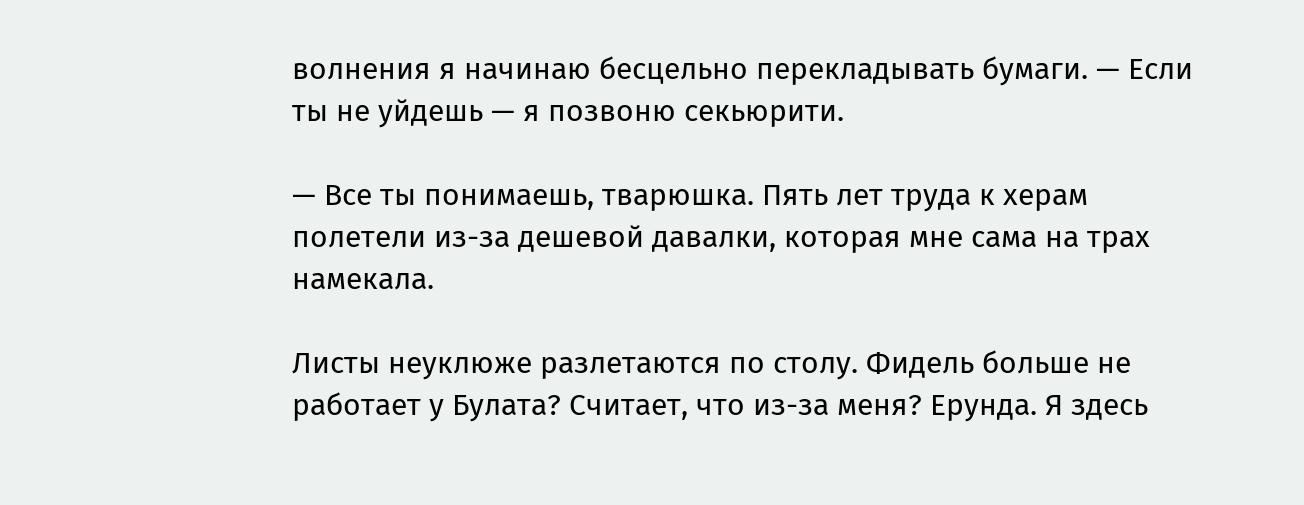волнения я начинаю бесцельно перекладывать бумаги. — Если ты не уйдешь — я позвоню секьюрити.

— Все ты понимаешь, тварюшка. Пять лет труда к херам полетели из-за дешевой давалки, которая мне сама на трах намекала.

Листы неуклюже разлетаются по столу. Фидель больше не работает у Булата? Считает, что из-за меня? Ерунда. Я здесь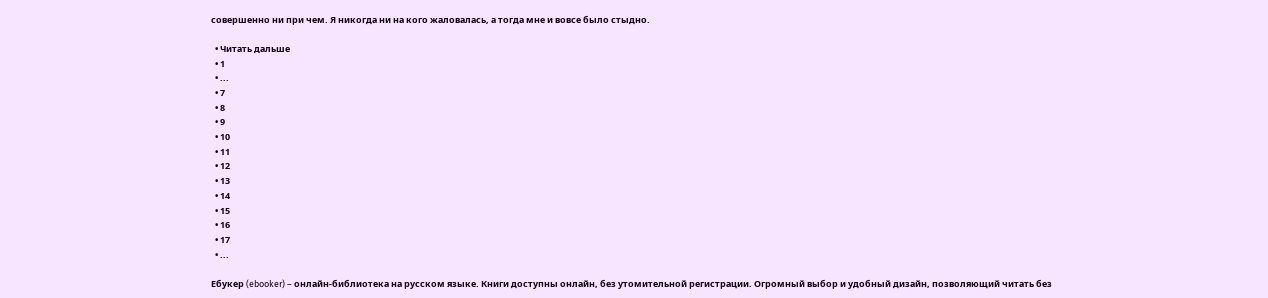совершенно ни при чем. Я никогда ни на кого жаловалась, а тогда мне и вовсе было стыдно.

  • Читать дальше
  • 1
  • ...
  • 7
  • 8
  • 9
  • 10
  • 11
  • 12
  • 13
  • 14
  • 15
  • 16
  • 17
  • ...

Ебукер (ebooker) – онлайн-библиотека на русском языке. Книги доступны онлайн, без утомительной регистрации. Огромный выбор и удобный дизайн, позволяющий читать без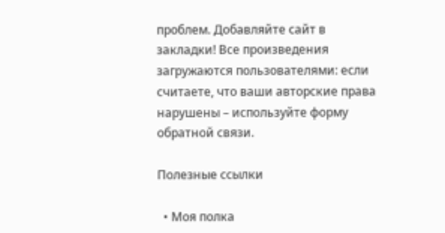проблем. Добавляйте сайт в закладки! Все произведения загружаются пользователями: если считаете, что ваши авторские права нарушены – используйте форму обратной связи.

Полезные ссылки

  • Моя полка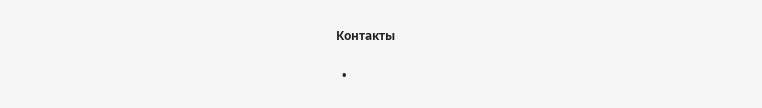Контакты

  •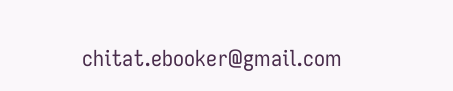chitat.ebooker@gmail.com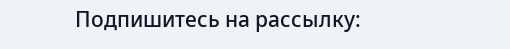Подпишитесь на рассылку: